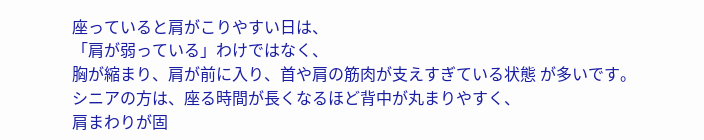座っていると肩がこりやすい日は、
「肩が弱っている」わけではなく、
胸が縮まり、肩が前に入り、首や肩の筋肉が支えすぎている状態 が多いです。
シニアの方は、座る時間が長くなるほど背中が丸まりやすく、
肩まわりが固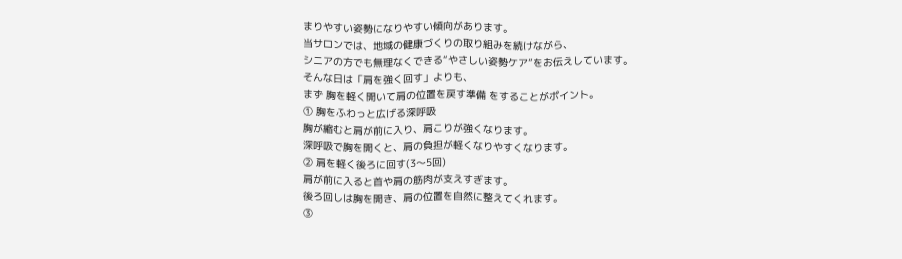まりやすい姿勢になりやすい傾向があります。
当サロンでは、地域の健康づくりの取り組みを続けながら、
シニアの方でも無理なくできる“やさしい姿勢ケア”をお伝えしています。
そんな日は「肩を強く回す」よりも、
まず 胸を軽く開いて肩の位置を戻す準備 をすることがポイント。
① 胸をふわっと広げる深呼吸
胸が縮むと肩が前に入り、肩こりが強くなります。
深呼吸で胸を開くと、肩の負担が軽くなりやすくなります。
② 肩を軽く後ろに回す(3〜5回)
肩が前に入ると首や肩の筋肉が支えすぎます。
後ろ回しは胸を開き、肩の位置を自然に整えてくれます。
③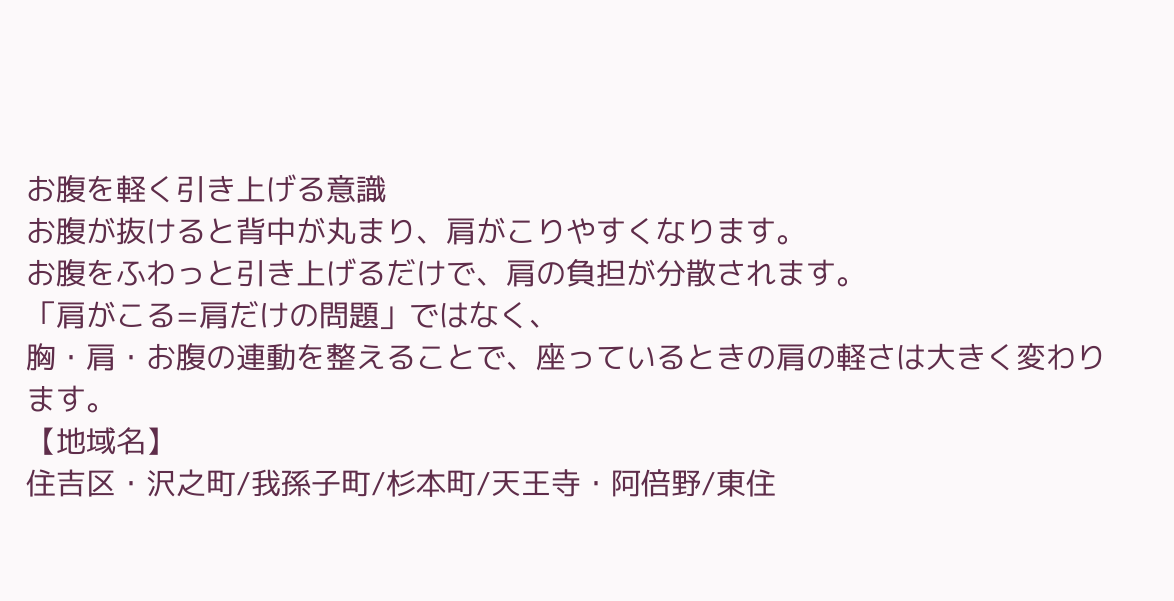お腹を軽く引き上げる意識
お腹が抜けると背中が丸まり、肩がこりやすくなります。
お腹をふわっと引き上げるだけで、肩の負担が分散されます。
「肩がこる=肩だけの問題」ではなく、
胸・肩・お腹の連動を整えることで、座っているときの肩の軽さは大きく変わります。
【地域名】
住吉区・沢之町/我孫子町/杉本町/天王寺・阿倍野/東住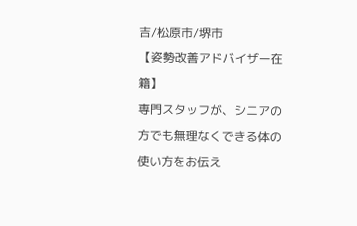吉/松原市/堺市
【姿勢改善アドバイザー在籍】
専門スタッフが、シニアの方でも無理なくできる体の使い方をお伝え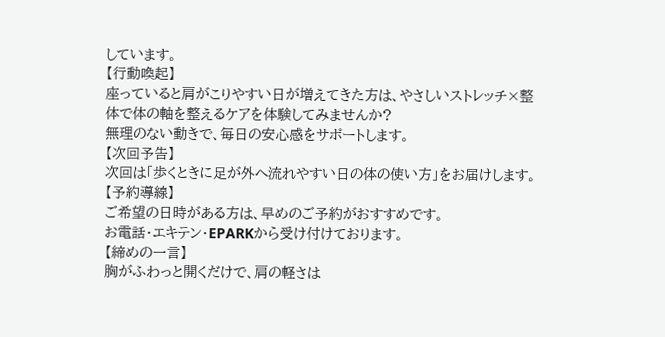しています。
【行動喚起】
座っていると肩がこりやすい日が増えてきた方は、やさしいストレッチ×整体で体の軸を整えるケアを体験してみませんか?
無理のない動きで、毎日の安心感をサポートします。
【次回予告】
次回は「歩くときに足が外へ流れやすい日の体の使い方」をお届けします。
【予約導線】
ご希望の日時がある方は、早めのご予約がおすすめです。
お電話・エキテン・EPARKから受け付けております。
【締めの一言】
胸がふわっと開くだけで、肩の軽さは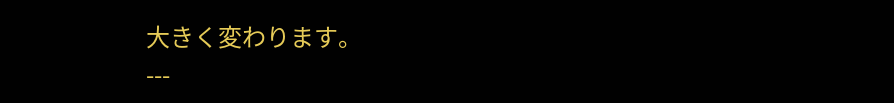大きく変わります。
---